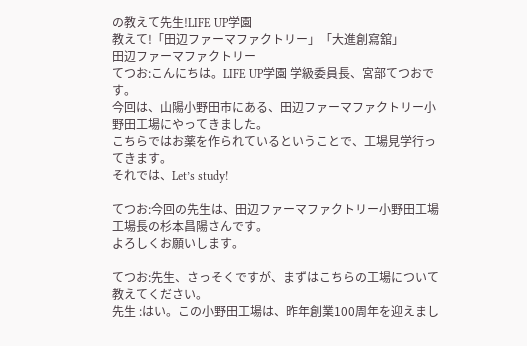の教えて先生!LIFE UP学園
教えて!「田辺ファーマファクトリー」「大進創寫舘」
田辺ファーマファクトリー
てつお:こんにちは。LIFE UP学園 学級委員長、宮部てつおです。
今回は、山陽小野田市にある、田辺ファーマファクトリー小野田工場にやってきました。
こちらではお薬を作られているということで、工場見学行ってきます。
それでは、Let’s study!

てつお:今回の先生は、田辺ファーマファクトリー小野田工場 工場長の杉本昌陽さんです。
よろしくお願いします。

てつお:先生、さっそくですが、まずはこちらの工場について教えてください。
先生 :はい。この小野田工場は、昨年創業100周年を迎えまし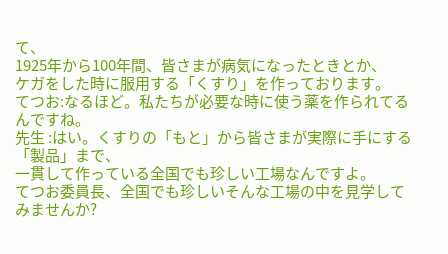て、
1925年から100年間、皆さまが病気になったときとか、
ケガをした時に服用する「くすり」を作っております。
てつお:なるほど。私たちが必要な時に使う薬を作られてるんですね。
先生 :はい。くすりの「もと」から皆さまが実際に手にする「製品」まで、
一貫して作っている全国でも珍しい工場なんですよ。
てつお委員長、全国でも珍しいそんな工場の中を見学してみませんか?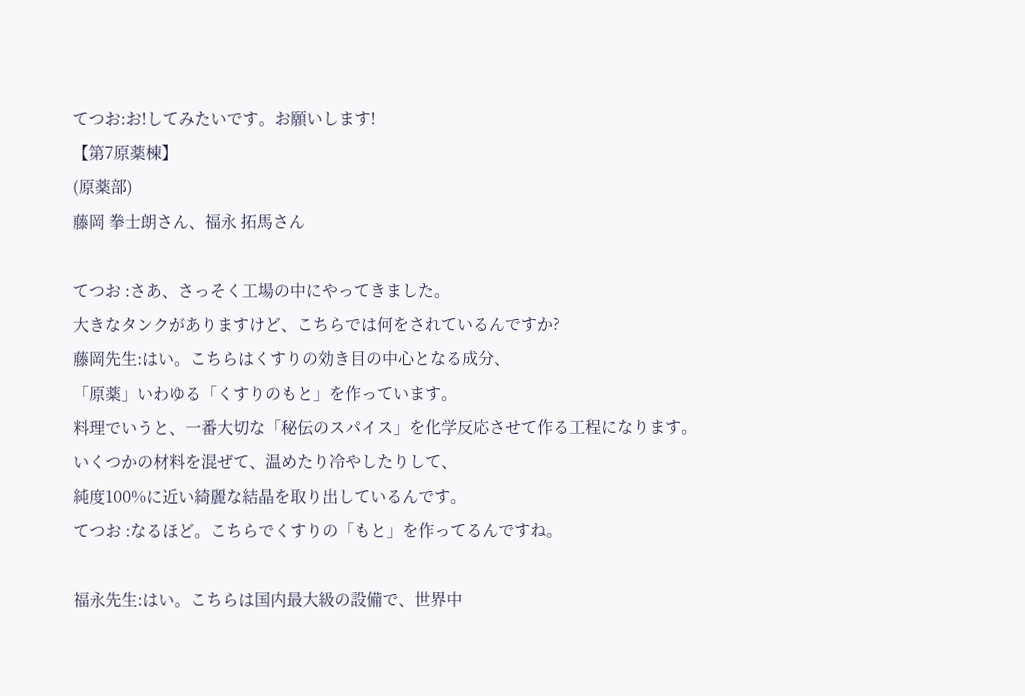てつお:お!してみたいです。お願いします!
【第7原薬棟】
(原薬部)
藤岡 拳士朗さん、福永 拓馬さん

てつお :さあ、さっそく工場の中にやってきました。
大きなタンクがありますけど、こちらでは何をされているんですか?
藤岡先生:はい。こちらはくすりの効き目の中心となる成分、
「原薬」いわゆる「くすりのもと」を作っています。
料理でいうと、一番大切な「秘伝のスパイス」を化学反応させて作る工程になります。
いくつかの材料を混ぜて、温めたり冷やしたりして、
純度100%に近い綺麗な結晶を取り出しているんです。
てつお :なるほど。こちらでくすりの「もと」を作ってるんですね。

福永先生:はい。こちらは国内最大級の設備で、世界中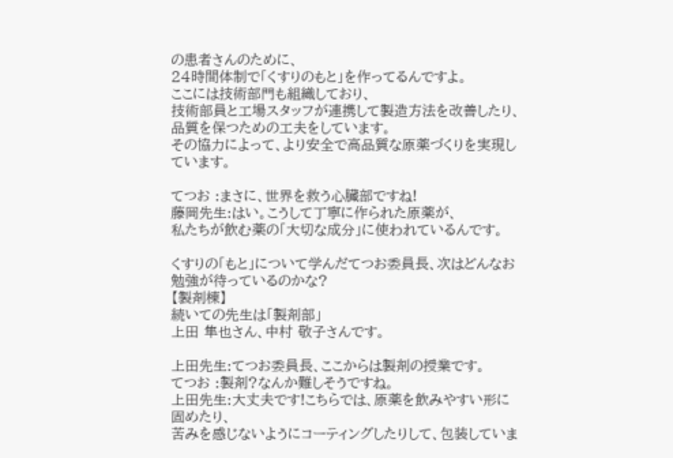の患者さんのために、
24時間体制で「くすりのもと」を作ってるんですよ。
ここには技術部門も組織しており、
技術部員と工場スタッフが連携して製造方法を改善したり、
品質を保つための工夫をしています。
その協力によって、より安全で高品質な原薬づくりを実現しています。

てつお :まさに、世界を救う心臓部ですね!
藤岡先生:はい。こうして丁寧に作られた原薬が、
私たちが飲む薬の「大切な成分」に使われているんです。

くすりの「もと」について学んだてつお委員長、次はどんなお勉強が待っているのかな?
【製剤棟】
続いての先生は「製剤部」
上田 隼也さん、中村 敬子さんです。

上田先生:てつお委員長、ここからは製剤の授業です。
てつお :製剤?なんか難しそうですね。
上田先生:大丈夫です!こちらでは、原薬を飲みやすい形に固めたり、
苦みを感じないようにコーティングしたりして、包装していま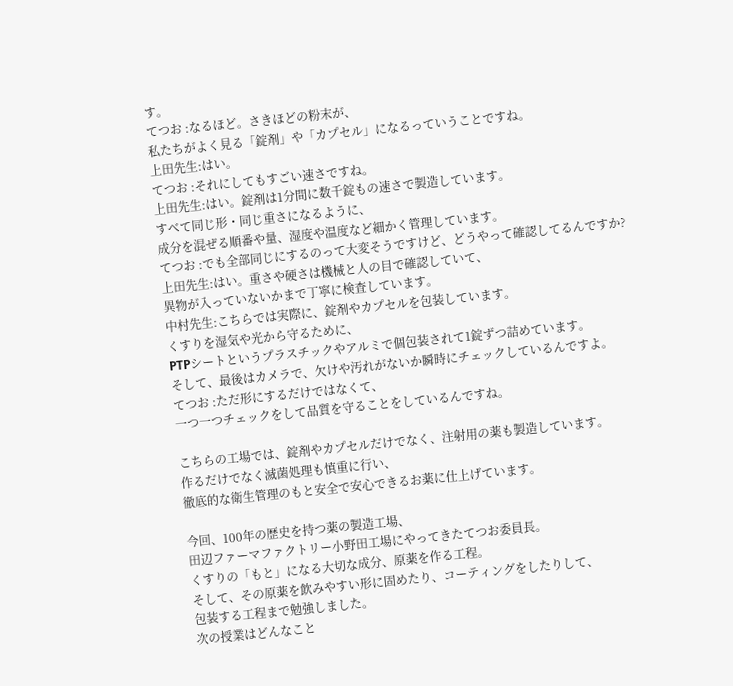す。
てつお :なるほど。さきほどの粉末が、
私たちがよく見る「錠剤」や「カプセル」になるっていうことですね。
上田先生:はい。
てつお :それにしてもすごい速さですね。
上田先生:はい。錠剤は1分間に数千錠もの速さで製造しています。
すべて同じ形・同じ重さになるように、
成分を混ぜる順番や量、湿度や温度など細かく管理しています。
てつお :でも全部同じにするのって大変そうですけど、どうやって確認してるんですか?
上田先生:はい。重さや硬さは機械と人の目で確認していて、
異物が入っていないかまで丁寧に検査しています。
中村先生:こちらでは実際に、錠剤やカプセルを包装しています。
くすりを湿気や光から守るために、
PTPシートというプラスチックやアルミで個包装されて1錠ずつ詰めています。
そして、最後はカメラで、欠けや汚れがないか瞬時にチェックしているんですよ。
てつお :ただ形にするだけではなくて、
一つ一つチェックをして品質を守ることをしているんですね。

こちらの工場では、錠剤やカプセルだけでなく、注射用の薬も製造しています。
作るだけでなく滅菌処理も慎重に行い、
徹底的な衛生管理のもと安全で安心できるお薬に仕上げています。

今回、100年の歴史を持つ薬の製造工場、
田辺ファーマファクトリー小野田工場にやってきたてつお委員長。
くすりの「もと」になる大切な成分、原薬を作る工程。
そして、その原薬を飲みやすい形に固めたり、コーティングをしたりして、
包装する工程まで勉強しました。
次の授業はどんなこと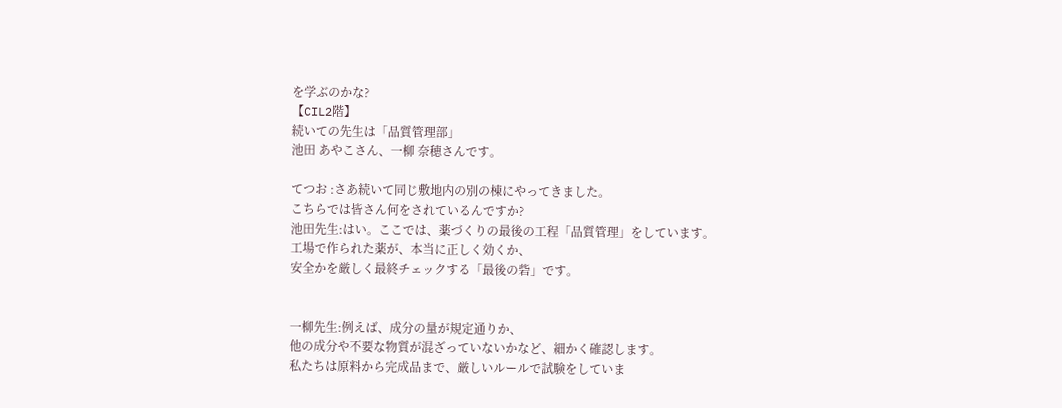を学ぶのかな?
【CIL2階】
続いての先生は「品質管理部」
池田 あやこさん、一柳 奈穂さんです。

てつお :さあ続いて同じ敷地内の別の棟にやってきました。
こちらでは皆さん何をされているんですか?
池田先生:はい。ここでは、薬づくりの最後の工程「品質管理」をしています。
工場で作られた薬が、本当に正しく効くか、
安全かを厳しく最終チェックする「最後の砦」です。


一柳先生:例えば、成分の量が規定通りか、
他の成分や不要な物質が混ざっていないかなど、細かく確認します。
私たちは原料から完成品まで、厳しいルールで試験をしていま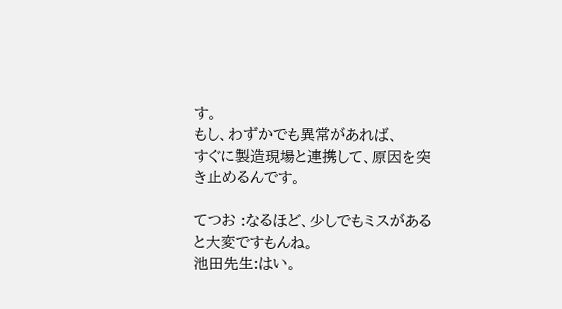す。
もし、わずかでも異常があれば、
すぐに製造現場と連携して、原因を突き止めるんです。

てつお :なるほど、少しでもミスがあると大変ですもんね。
池田先生:はい。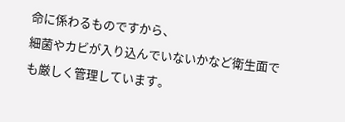命に係わるものですから、
細菌やカビが入り込んでいないかなど衛生面でも厳しく管理しています。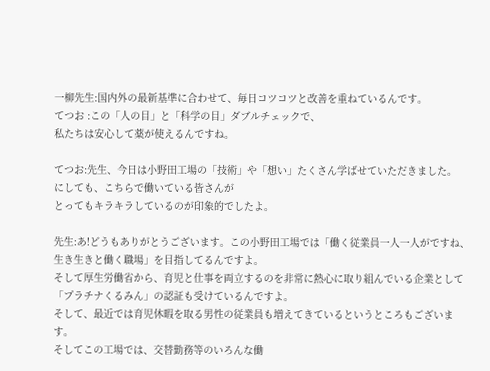一柳先生:国内外の最新基準に合わせて、毎日コツコツと改善を重ねているんです。
てつお :この「人の目」と「科学の目」ダブルチェックで、
私たちは安心して薬が使えるんですね。

てつお:先生、今日は小野田工場の「技術」や「想い」たくさん学ばせていただきました。
にしても、こちらで働いている皆さんが
とってもキラキラしているのが印象的でしたよ。

先生:あ!どうもありがとうございます。この小野田工場では「働く従業員一人一人がですね、
生き生きと働く職場」を目指してるんですよ。
そして厚生労働省から、育児と仕事を両立するのを非常に熱心に取り組んでいる企業として
「プラチナくるみん」の認証も受けているんですよ。
そして、最近では育児休暇を取る男性の従業員も増えてきているというところもございます。
そしてこの工場では、交替勤務等のいろんな働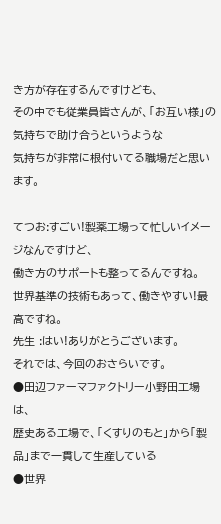き方が存在するんですけども、
その中でも従業員皆さんが、「お互い様」の気持ちで助け合うというような
気持ちが非常に根付いてる職場だと思います。

てつお:すごい!製薬工場って忙しいイメージなんですけど、
働き方のサポートも整ってるんですね。
世界基準の技術もあって、働きやすい!最高ですね。
先生 :はい!ありがとうございます。
それでは、今回のおさらいです。
●田辺ファーマファクトリー小野田工場は、
歴史ある工場で、「くすりのもと」から「製品」まで一貫して生産している
●世界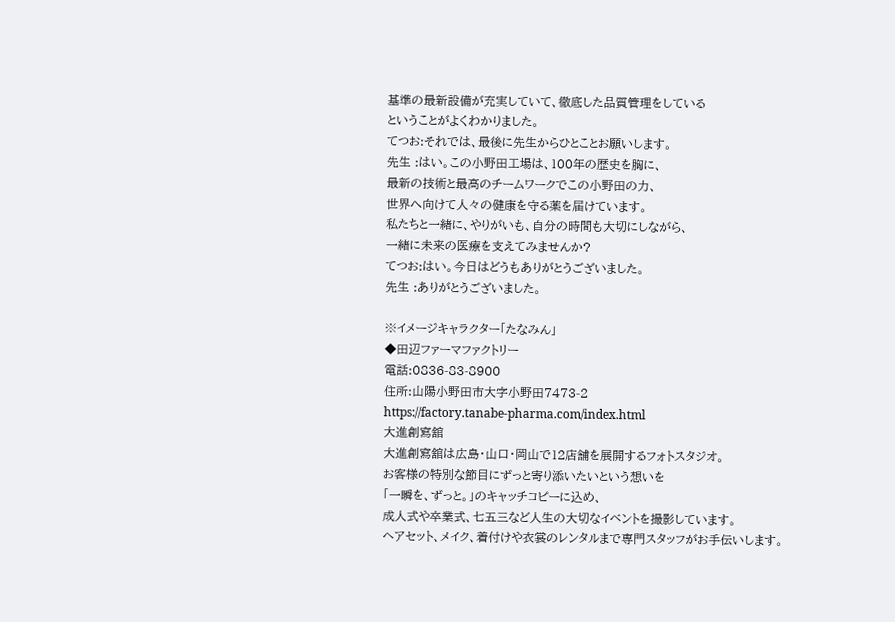基準の最新設備が充実していて、徹底した品質管理をしている
ということがよくわかりました。
てつお:それでは、最後に先生からひとことお願いします。
先生 :はい。この小野田工場は、100年の歴史を胸に、
最新の技術と最高のチームワークでこの小野田の力、
世界へ向けて人々の健康を守る薬を届けています。
私たちと一緒に、やりがいも、自分の時間も大切にしながら、
一緒に未来の医療を支えてみませんか?
てつお:はい。今日はどうもありがとうございました。
先生 :ありがとうございました。

※イメージキャラクター「たなみん」
◆田辺ファーマファクトリー
電話:0836-83-8900
住所:山陽小野田市大字小野田7473-2
https://factory.tanabe-pharma.com/index.html
大進創寫舘
大進創寫舘は広島・山口・岡山で12店舗を展開するフォトスタジオ。
お客様の特別な節目にずっと寄り添いたいという想いを
「一瞬を、ずっと。」のキャッチコピーに込め、
成人式や卒業式、七五三など人生の大切なイベントを撮影しています。
ヘアセット、メイク、着付けや衣裳のレンタルまで専門スタッフがお手伝いします。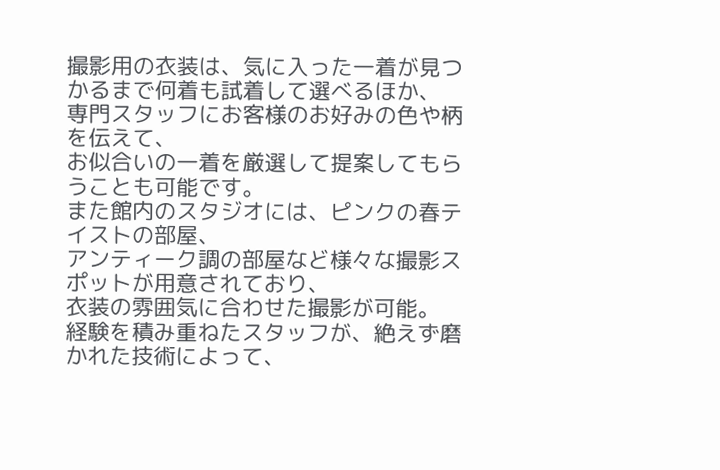撮影用の衣装は、気に入った一着が見つかるまで何着も試着して選べるほか、
専門スタッフにお客様のお好みの色や柄を伝えて、
お似合いの一着を厳選して提案してもらうことも可能です。
また館内のスタジオには、ピンクの春テイストの部屋、
アンティーク調の部屋など様々な撮影スポットが用意されており、
衣装の雰囲気に合わせた撮影が可能。
経験を積み重ねたスタッフが、絶えず磨かれた技術によって、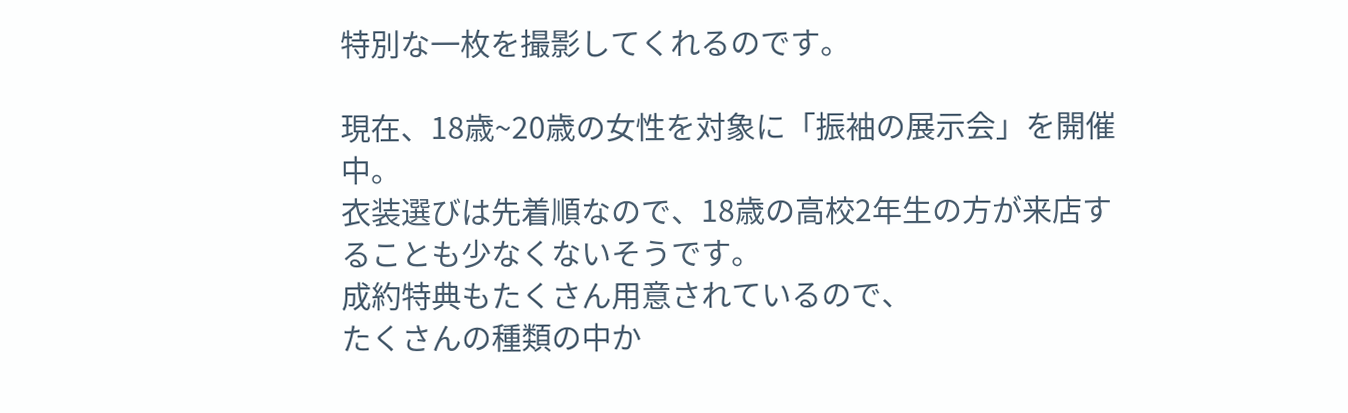特別な一枚を撮影してくれるのです。

現在、18歳~20歳の女性を対象に「振袖の展示会」を開催中。
衣装選びは先着順なので、18歳の高校2年生の方が来店することも少なくないそうです。
成約特典もたくさん用意されているので、
たくさんの種類の中か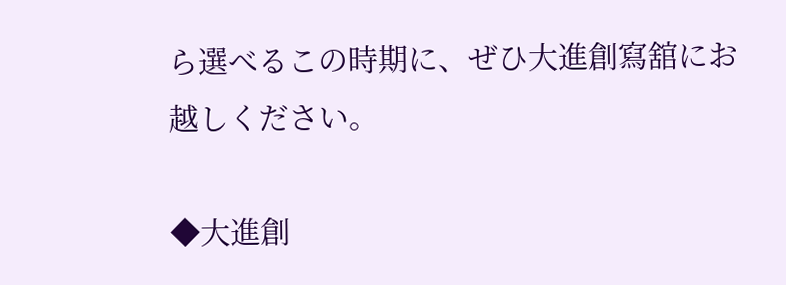ら選べるこの時期に、ぜひ大進創寫舘にお越しください。

◆大進創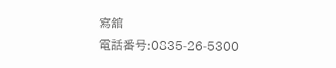寫舘
電話番号:0835-26-5300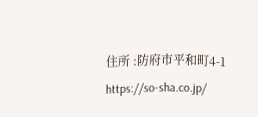住所 :防府市平和町4-1
https://so-sha.co.jp/